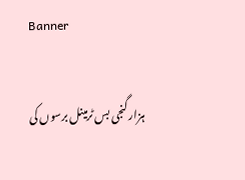Banner

ہزار گنجی بس ٹرمینل برسوں کی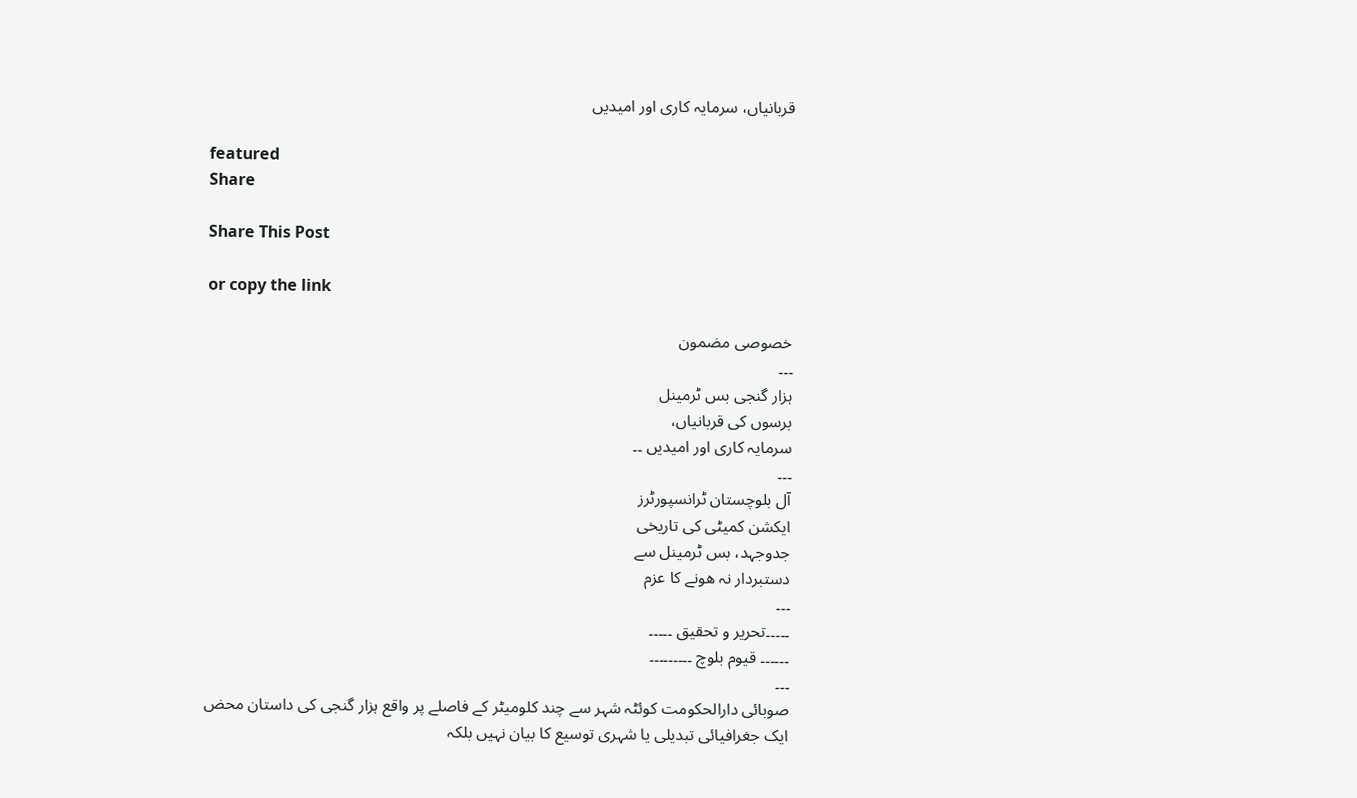قربانیاں، سرمایہ کاری اور امیدیں

featured
Share

Share This Post

or copy the link

خصوصی مضمون
۔۔۔
ہزار گنجی بس ٹرمینل
برسوں کی قربانیاں،
سرمایہ کاری اور امیدیں ۔۔
۔۔۔
آل بلوچستان ٹرانسپورٹرز
ایکشن کمیٹی کی تاریخی
جدوجہد، بس ٹرمینل سے
دستبردار نہ ھونے کا عزم
۔۔۔
۔۔۔۔۔تحریر و تحقیق ۔۔۔۔۔
۔۔۔۔۔۔ قیوم بلوچ ۔۔۔۔۔۔۔۔۔
۔۔۔
صوبائی دارالحکومت کوئٹہ شہر سے چند کلومیٹر کے فاصلے پر واقع ہزار گنجی کی داستان محض ایک جغرافیائی تبدیلی یا شہری توسیع کا بیان نہیں بلکہ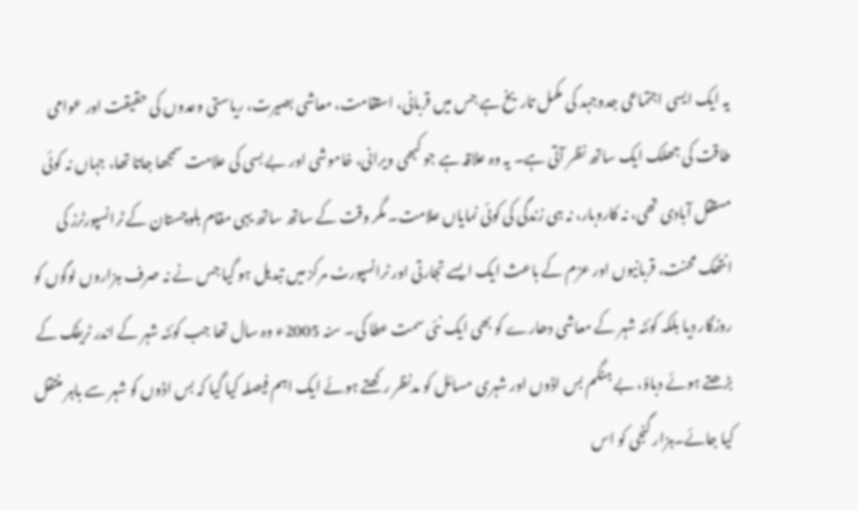یہ ایک ایسی اجتماعی جدوجہد کی مکمل تاریخ ہے جس میں قربانی، استقامت، معاشی بصیرت، ریاستی وعدوں کی حقیقت اور عوامی طاقت کی جھلک ایک ساتھ نظر آتی ہے۔ یہ وہ علاقہ ہے جو کبھی ویرانی، خاموشی اور بے بسی کی علامت سمجھا جاتا تھا، جہاں نہ کوئی مستقل آبادی تھی، نہ کاروبار، نہ ہی زندگی کی کوئی نمایاں علامت۔ مگر وقت کے ساتھ ساتھ یہی مقام بلوچستان کے ٹرانسپورٹرز کی انتھک محنت، قربانیوں اور عزم کے باعث ایک ایسے تجارتی اور ٹرانسپورٹ مرکز میں تبدیل ہو گیا جس نے نہ صرف ہزاروں لوگوں کو روزگار دیا بلکہ کوئٹہ شہر کے معاشی دھارے کو بھی ایک نئی سمت عطا کی۔ سنہ 2005ء وہ سال تھا جب کوئٹہ شہر کے اندر ٹریفک کے بڑھتے ہوئے دباؤ، بے ہنگم بس اڈوں اور شہری مسائل کو مدنظر رکھتے ہوئے ایک اہم فیصلہ کیا گیا کہ بس اڈوں کو شہر سے باہر منتقل کیا جائے۔ہزار گنجی کو اس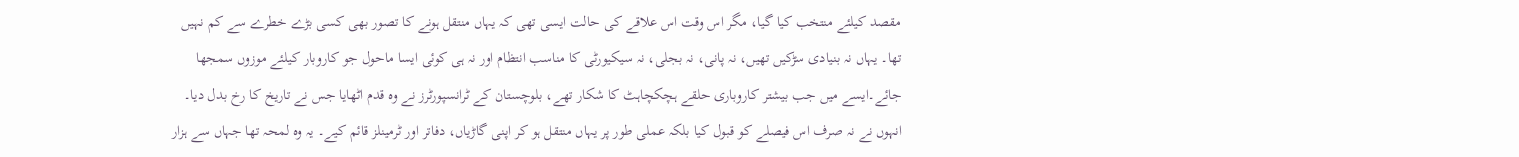مقصد کیلئے منتخب کیا گیا، مگر اس وقت اس علاقے کی حالت ایسی تھی کہ یہاں منتقل ہونے کا تصور بھی کسی بڑے خطرے سے کم نہیں تھا۔ یہاں نہ بنیادی سڑکیں تھیں، نہ پانی، نہ بجلی، نہ سیکیورٹی کا مناسب انتظام اور نہ ہی کوئی ایسا ماحول جو کاروبار کیلئے موزوں سمجھا جائے۔ایسے میں جب بیشتر کاروباری حلقے ہچکچاہٹ کا شکار تھے، بلوچستان کے ٹرانسپورٹرز نے وہ قدم اٹھایا جس نے تاریخ کا رخ بدل دیا۔ انہوں نے نہ صرف اس فیصلے کو قبول کیا بلکہ عملی طور پر یہاں منتقل ہو کر اپنی گاڑیاں، دفاتر اور ٹرمینلز قائم کیے۔ یہ وہ لمحہ تھا جہاں سے ہزار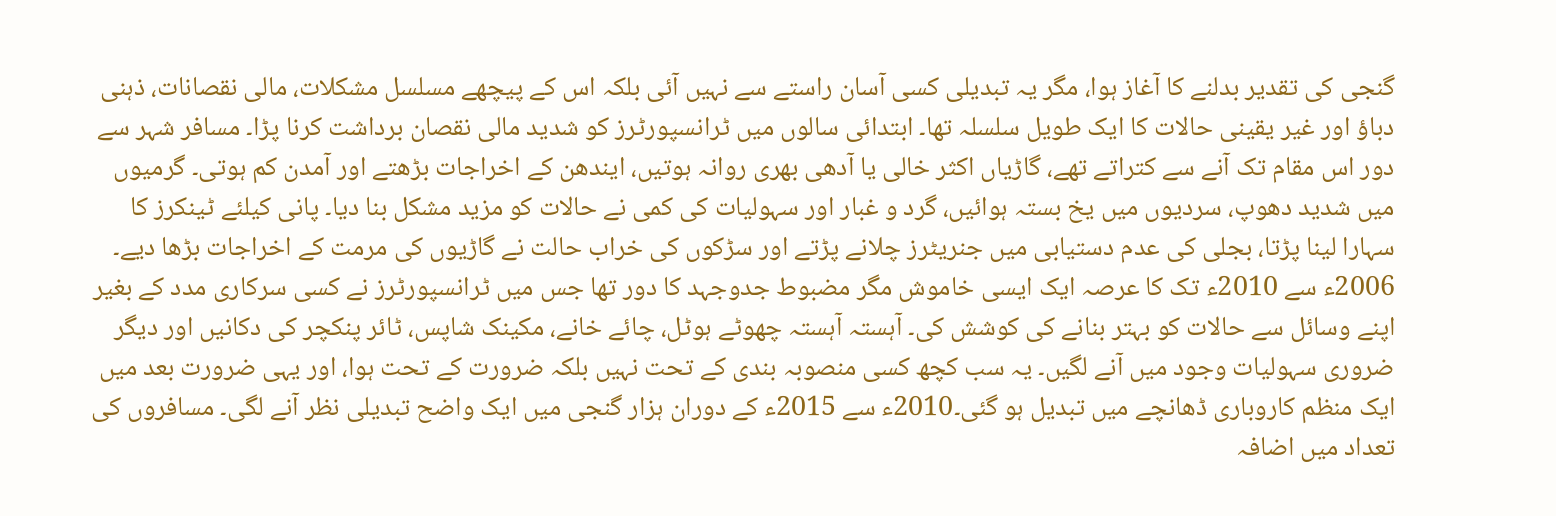گنجی کی تقدیر بدلنے کا آغاز ہوا، مگر یہ تبدیلی کسی آسان راستے سے نہیں آئی بلکہ اس کے پیچھے مسلسل مشکلات، مالی نقصانات، ذہنی دباؤ اور غیر یقینی حالات کا ایک طویل سلسلہ تھا۔ ابتدائی سالوں میں ٹرانسپورٹرز کو شدید مالی نقصان برداشت کرنا پڑا۔ مسافر شہر سے دور اس مقام تک آنے سے کتراتے تھے، گاڑیاں اکثر خالی یا آدھی بھری روانہ ہوتیں، ایندھن کے اخراجات بڑھتے اور آمدن کم ہوتی۔ گرمیوں میں شدید دھوپ، سردیوں میں یخ بستہ ہوائیں، گرد و غبار اور سہولیات کی کمی نے حالات کو مزید مشکل بنا دیا۔ پانی کیلئے ٹینکرز کا سہارا لینا پڑتا، بجلی کی عدم دستیابی میں جنریٹرز چلانے پڑتے اور سڑکوں کی خراب حالت نے گاڑیوں کی مرمت کے اخراجات بڑھا دیے۔ 2006ء سے 2010ء تک کا عرصہ ایک ایسی خاموش مگر مضبوط جدوجہد کا دور تھا جس میں ٹرانسپورٹرز نے کسی سرکاری مدد کے بغیر اپنے وسائل سے حالات کو بہتر بنانے کی کوشش کی۔ آہستہ آہستہ چھوٹے ہوٹل، چائے خانے، مکینک شاپس، ٹائر پنکچر کی دکانیں اور دیگر ضروری سہولیات وجود میں آنے لگیں۔ یہ سب کچھ کسی منصوبہ بندی کے تحت نہیں بلکہ ضرورت کے تحت ہوا، اور یہی ضرورت بعد میں ایک منظم کاروباری ڈھانچے میں تبدیل ہو گئی۔2010ء سے 2015ء کے دوران ہزار گنجی میں ایک واضح تبدیلی نظر آنے لگی۔ مسافروں کی تعداد میں اضافہ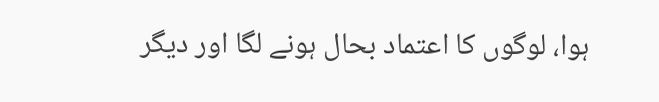ہوا، لوگوں کا اعتماد بحال ہونے لگا اور دیگر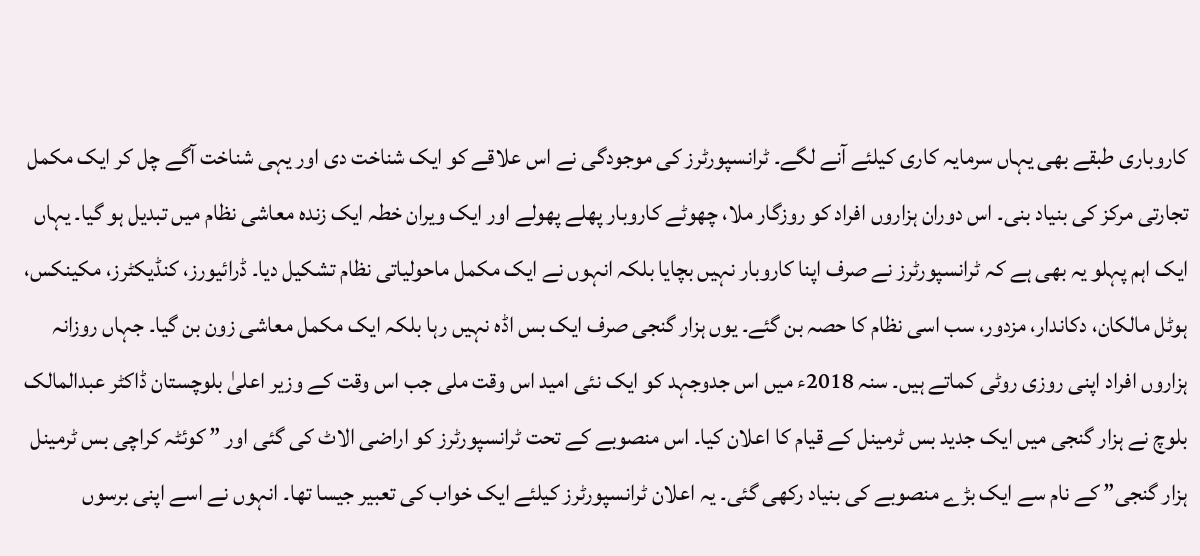کاروباری طبقے بھی یہاں سرمایہ کاری کیلئے آنے لگے۔ ٹرانسپورٹرز کی موجودگی نے اس علاقے کو ایک شناخت دی اور یہی شناخت آگے چل کر ایک مکمل تجارتی مرکز کی بنیاد بنی۔ اس دوران ہزاروں افراد کو روزگار ملا، چھوٹے کاروبار پھلے پھولے اور ایک ویران خطہ ایک زندہ معاشی نظام میں تبدیل ہو گیا۔ یہاں ایک اہم پہلو یہ بھی ہے کہ ٹرانسپورٹرز نے صرف اپنا کاروبار نہیں بچایا بلکہ انہوں نے ایک مکمل ماحولیاتی نظام تشکیل دیا۔ ڈرائیورز، کنڈیکٹرز، مکینکس، ہوٹل مالکان، دکاندار، مزدور، سب اسی نظام کا حصہ بن گئے۔ یوں ہزار گنجی صرف ایک بس اڈہ نہیں رہا بلکہ ایک مکمل معاشی زون بن گیا۔ جہاں روزانہ ہزاروں افراد اپنی روزی روٹی کماتے ہیں۔ سنہ 2018ء میں اس جدوجہد کو ایک نئی امید اس وقت ملی جب اس وقت کے وزیر اعلیٰ بلوچستان ڈاکٹر عبدالمالک بلوچ نے ہزار گنجی میں ایک جدید بس ٹرمینل کے قیام کا اعلان کیا۔ اس منصوبے کے تحت ٹرانسپورٹرز کو اراضی الاٹ کی گئی اور ” کوئٹہ کراچی بس ٹرمینل ہزار گنجی” کے نام سے ایک بڑے منصوبے کی بنیاد رکھی گئی۔ یہ اعلان ٹرانسپورٹرز کیلئے ایک خواب کی تعبیر جیسا تھا۔ انہوں نے اسے اپنی برسوں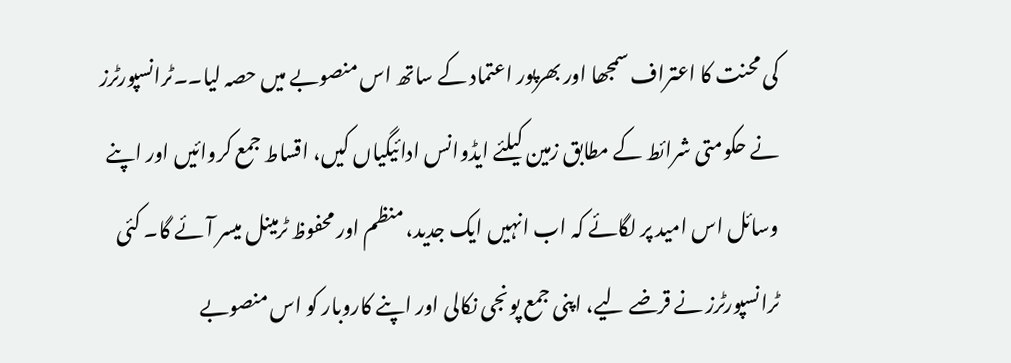کی محنت کا اعتراف سمجھا اور بھرپور اعتماد کے ساتھ اس منصوبے میں حصہ لیا۔۔ٹرانسپورٹرز نے حکومتی شرائط کے مطابق زمین کیلئے ایڈوانس ادائیگیاں کیں، اقساط جمع کروائیں اور اپنے وسائل اس امید پر لگائے کہ اب انہیں ایک جدید، منظم اور محفوظ ٹرمینل میسر آئے گا۔ کئی ٹرانسپورٹرز نے قرضے لیے، اپنی جمع پونجی نکالی اور اپنے کاروبار کو اس منصوبے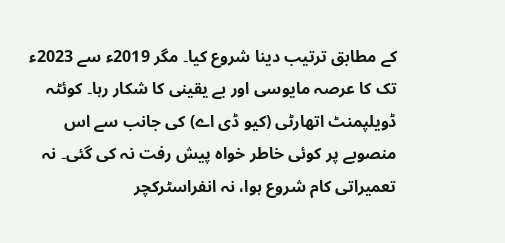کے مطابق ترتیب دینا شروع کیا۔ مگر 2019ء سے 2023ء تک کا عرصہ مایوسی اور بے یقینی کا شکار رہا۔ کوئٹہ ڈویلپمنٹ اتھارٹی (کیو ڈی اے) کی جانب سے اس منصوبے پر کوئی خاطر خواہ پیش رفت نہ کی گئی۔ نہ تعمیراتی کام شروع ہوا، نہ انفراسٹرکچر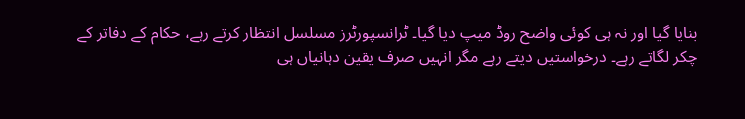بنایا گیا اور نہ ہی کوئی واضح روڈ میپ دیا گیا۔ ٹرانسپورٹرز مسلسل انتظار کرتے رہے، حکام کے دفاتر کے چکر لگاتے رہے۔ درخواستیں دیتے رہے مگر انہیں صرف یقین دہانیاں ہی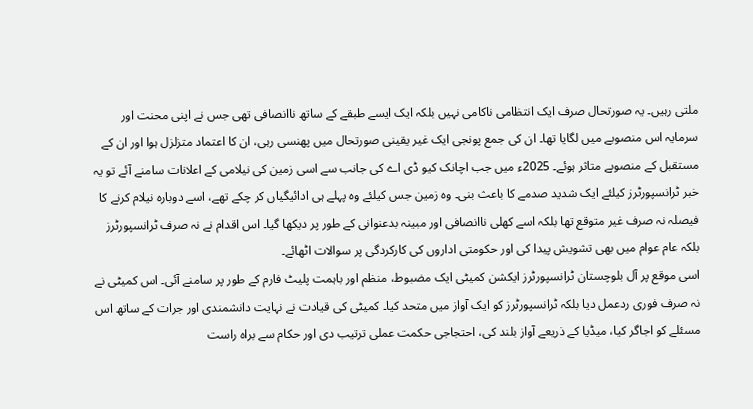ملتی رہیں۔ یہ صورتحال صرف ایک انتظامی ناکامی نہیں بلکہ ایک ایسے طبقے کے ساتھ ناانصافی تھی جس نے اپنی محنت اور سرمایہ اس منصوبے میں لگایا تھا۔ ان کی جمع پونجی ایک غیر یقینی صورتحال میں پھنسی رہی، ان کا اعتماد متزلزل ہوا اور ان کے مستقبل کے منصوبے متاثر ہوئے۔ 2025ء میں جب اچانک کیو ڈی اے کی جانب سے اسی زمین کی نیلامی کے اعلانات سامنے آئے تو یہ خبر ٹرانسپورٹرز کیلئے ایک شدید صدمے کا باعث بنی۔ وہ زمین جس کیلئے وہ پہلے ہی ادائیگیاں کر چکے تھے، اسے دوبارہ نیلام کرنے کا فیصلہ نہ صرف غیر متوقع تھا بلکہ اسے کھلی ناانصافی اور مبینہ بدعنوانی کے طور پر دیکھا گیا۔ اس اقدام نے نہ صرف ٹرانسپورٹرز بلکہ عام عوام میں بھی تشویش پیدا کی اور حکومتی اداروں کی کارکردگی پر سوالات اٹھائے۔
اسی موقع پر آل بلوچستان ٹرانسپورٹرز ایکشن کمیٹی ایک مضبوط، منظم اور باہمت پلیٹ فارم کے طور پر سامنے آئی۔ اس کمیٹی نے نہ صرف فوری ردعمل دیا بلکہ ٹرانسپورٹرز کو ایک آواز میں متحد کیا۔ کمیٹی کی قیادت نے نہایت دانشمندی اور جرات کے ساتھ اس مسئلے کو اجاگر کیا، میڈیا کے ذریعے آواز بلند کی، احتجاجی حکمت عملی ترتیب دی اور حکام سے براہ راست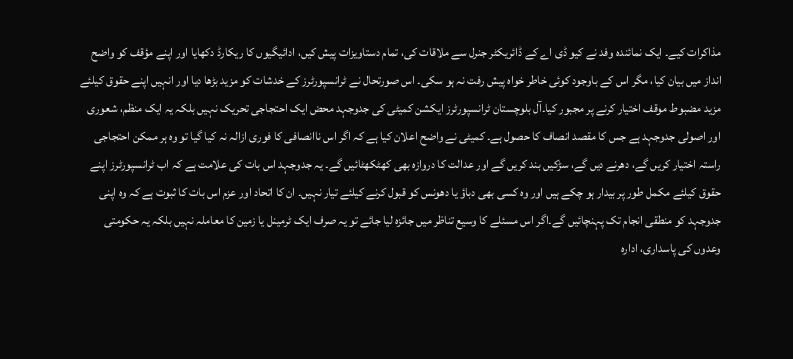مذاکرات کیے۔ ایک نمائندہ وفد نے کیو ڈی اے کے ڈائریکٹر جنرل سے ملاقات کی، تمام دستاویزات پیش کیں، ادائیگیوں کا ریکارڈ دکھایا اور اپنے مؤقف کو واضح انداز میں بیان کیا، مگر اس کے باوجود کوئی خاطر خواہ پیش رفت نہ ہو سکی۔ اس صورتحال نے ٹرانسپورٹرز کے خدشات کو مزید بڑھا دیا اور انہیں اپنے حقوق کیلئے مزید مضبوط موقف اختیار کرنے پر مجبور کیا۔آل بلوچستان ٹرانسپورٹرز ایکشن کمیٹی کی جدوجہد محض ایک احتجاجی تحریک نہیں بلکہ یہ ایک منظم، شعوری اور اصولی جدوجہد ہے جس کا مقصد انصاف کا حصول ہے۔ کمیٹی نے واضح اعلان کیا ہے کہ اگر اس ناانصافی کا فوری ازالہ نہ کیا گیا تو وہ ہر ممکن احتجاجی راستہ اختیار کریں گے، دھرنے دیں گے، سڑکیں بند کریں گے اور عدالت کا دروازہ بھی کھٹکھٹائیں گے۔ یہ جدوجہد اس بات کی علامت ہے کہ اب ٹرانسپورٹرز اپنے حقوق کیلئے مکمل طور پر بیدار ہو چکے ہیں اور وہ کسی بھی دباؤ یا دھونس کو قبول کرنے کیلئے تیار نہیں۔ ان کا اتحاد اور عزم اس بات کا ثبوت ہے کہ وہ اپنی جدوجہد کو منطقی انجام تک پہنچائیں گے۔اگر اس مسئلے کا وسیع تناظر میں جائزہ لیا جائے تو یہ صرف ایک ٹرمینل یا زمین کا معاملہ نہیں بلکہ یہ حکومتی وعدوں کی پاسداری، ادارہ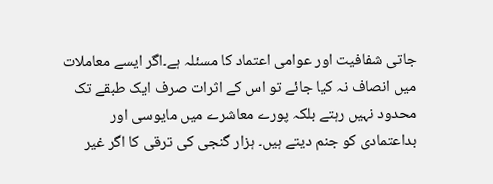جاتی شفافیت اور عوامی اعتماد کا مسئلہ ہے۔اگر ایسے معاملات میں انصاف نہ کیا جائے تو اس کے اثرات صرف ایک طبقے تک محدود نہیں رہتے بلکہ پورے معاشرے میں مایوسی اور بداعتمادی کو جنم دیتے ہیں۔ ہزار گنجی کی ترقی کا اگر غیر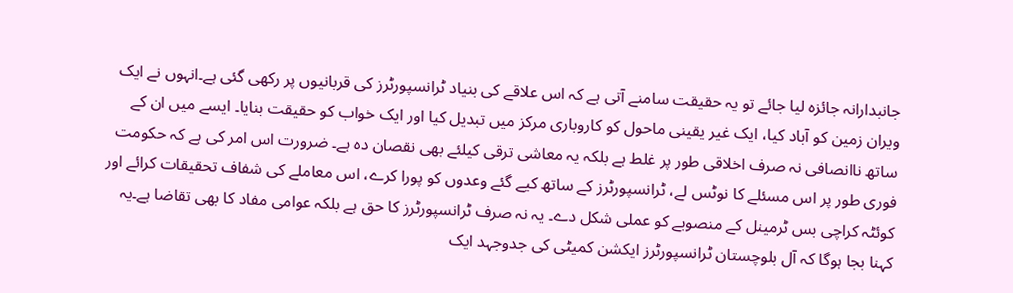جانبدارانہ جائزہ لیا جائے تو یہ حقیقت سامنے آتی ہے کہ اس علاقے کی بنیاد ٹرانسپورٹرز کی قربانیوں پر رکھی گئی ہے۔انہوں نے ایک ویران زمین کو آباد کیا، ایک غیر یقینی ماحول کو کاروباری مرکز میں تبدیل کیا اور ایک خواب کو حقیقت بنایا۔ ایسے میں ان کے ساتھ ناانصافی نہ صرف اخلاقی طور پر غلط ہے بلکہ یہ معاشی ترقی کیلئے بھی نقصان دہ ہے۔ ضرورت اس امر کی ہے کہ حکومت فوری طور پر اس مسئلے کا نوٹس لے، ٹرانسپورٹرز کے ساتھ کیے گئے وعدوں کو پورا کرے، اس معاملے کی شفاف تحقیقات کرائے اور کوئٹہ کراچی بس ٹرمینل کے منصوبے کو عملی شکل دے۔ یہ نہ صرف ٹرانسپورٹرز کا حق ہے بلکہ عوامی مفاد کا بھی تقاضا ہے۔یہ کہنا بجا ہوگا کہ آل بلوچستان ٹرانسپورٹرز ایکشن کمیٹی کی جدوجہد ایک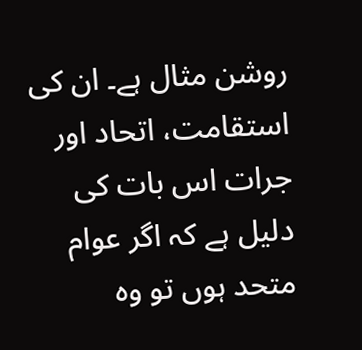روشن مثال ہے۔ ان کی استقامت، اتحاد اور جرات اس بات کی دلیل ہے کہ اگر عوام متحد ہوں تو وہ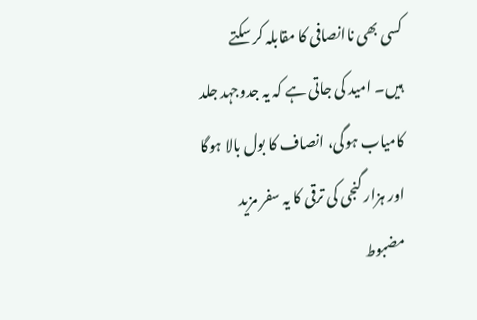کسی بھی ناانصافی کا مقابلہ کر سکتے ہیں۔ امید کی جاتی ہے کہ یہ جدوجہد جلد کامیاب ہوگی، انصاف کا بول بالا ہوگا اور ہزار گنجی کی ترقی کا یہ سفر مزید مضبوط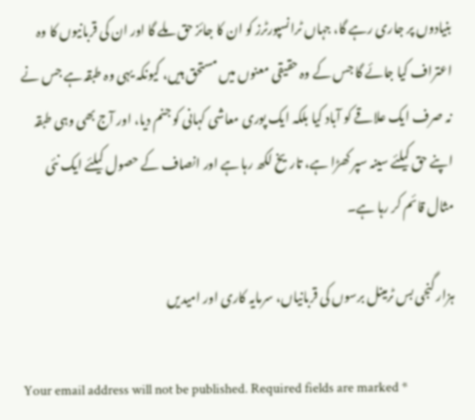بنیادوں پر جاری رہے گا، جہاں ٹرانسپورٹرز کو ان کا جائز حق ملے گا اور ان کی قربانیوں کا وہ اعتراف کیا جائے گا جس کے وہ حقیقی معنوں میں مستحق ہیں، کیونکہ یہی وہ طبقہ ہے جس نے نہ صرف ایک علاقے کو آباد کیا بلکہ ایک پوری معاشی کہانی کو جنم دیا، اور آج بھی وہی طبقہ اپنے حق کیلئے سینہ سپر کھڑا ہے، تاریخ لکھ رہا ہے اور انصاف کے حصول کیلئے ایک نئی مثال قائم کر رہا ہے۔

ہزار گنجی بس ٹرمینل برسوں کی قربانیاں، سرمایہ کاری اور امیدیں

Your email address will not be published. Required fields are marked *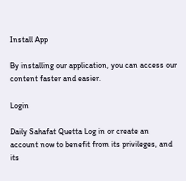Install App

By installing our application, you can access our content faster and easier.

Login

Daily Sahafat Quetta Log in or create an account now to benefit from its privileges, and its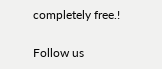completely free.!

Follow us